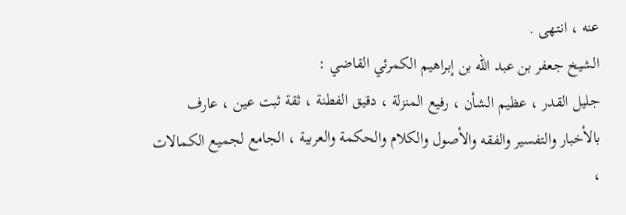عنه ، انتهى .
الشيخ جعفر بن عبد اللّه بن إبراهيم الكمرئي القاضي :
جليل القدر ، عظيم الشأن ، رفيع المنزلة ، دقيق الفطنة ، ثقة ثبت عين ، عارف بالأخبار والتفسير والفقه والأصول والكلام والحكمة والعربية ، الجامع لجميع الكمالات ،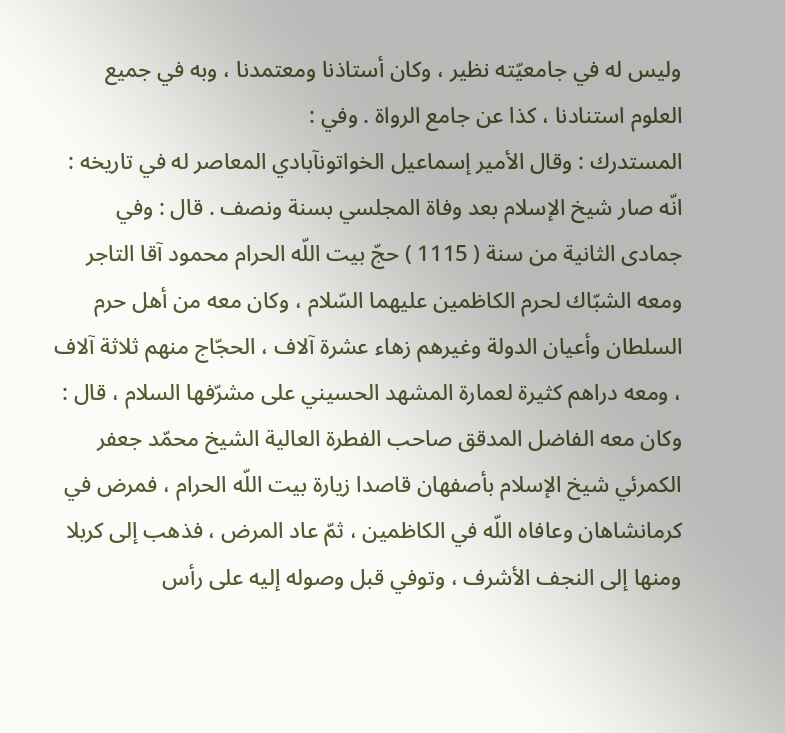وليس له في جامعيّته نظير ، وكان أستاذنا ومعتمدنا ، وبه في جميع العلوم استنادنا ، كذا عن جامع الرواة . وفي :
المستدرك : وقال الأمير إسماعيل الخواتونآبادي المعاصر له في تاريخه : انّه صار شيخ الإسلام بعد وفاة المجلسي بسنة ونصف . قال : وفي جمادى الثانية من سنة ( 1115 ) حجّ بيت اللّه الحرام محمود آقا التاجر ومعه الشبّاك لحرم الكاظمين عليهما السّلام ، وكان معه من أهل حرم السلطان وأعيان الدولة وغيرهم زهاء عشرة آلاف ، الحجّاج منهم ثلاثة آلاف ، ومعه دراهم كثيرة لعمارة المشهد الحسيني على مشرّفها السلام ، قال : وكان معه الفاضل المدقق صاحب الفطرة العالية الشيخ محمّد جعفر الكمرئي شيخ الإسلام بأصفهان قاصدا زيارة بيت اللّه الحرام ، فمرض في كرمانشاهان وعافاه اللّه في الكاظمين ، ثمّ عاد المرض ، فذهب إلى كربلا ومنها إلى النجف الأشرف ، وتوفي قبل وصوله إليه على رأس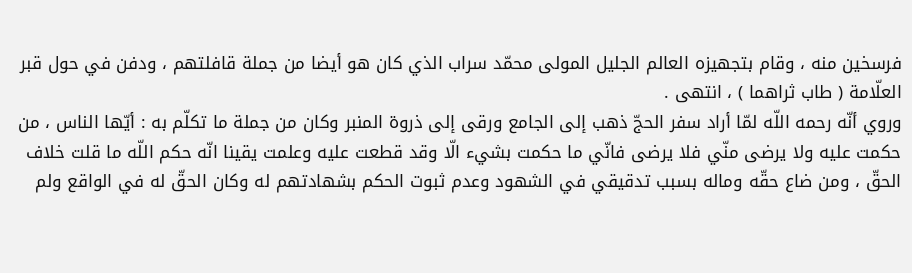فرسخين منه ، وقام بتجهيزه العالم الجليل المولى محمّد سراب الذي كان هو أيضا من جملة قافلتهم ، ودفن في حول قبر العلّامة ( طاب ثراهما ) ، انتهى .
وروي أنّه رحمه اللّه لمّا أراد سفر الحجّ ذهب إلى الجامع ورقى إلى ذروة المنبر وكان من جملة ما تكلّم به : أيّها الناس ، من حكمت عليه ولا يرضى منّي فلا يرضى فانّي ما حكمت بشيء الّا وقد قطعت عليه وعلمت يقينا انّه حكم اللّه ما قلت خلاف الحقّ ، ومن ضاع حقّه وماله بسبب تدقيقي في الشهود وعدم ثبوت الحكم بشهادتهم له وكان الحقّ له في الواقع ولم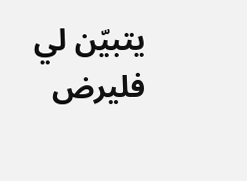يتبيّن لي فليرض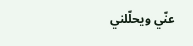عنّي ويحلّلني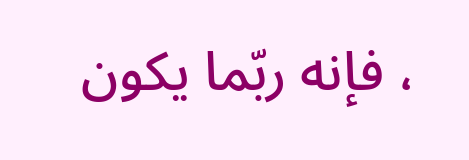، فإنه ربّما يكون